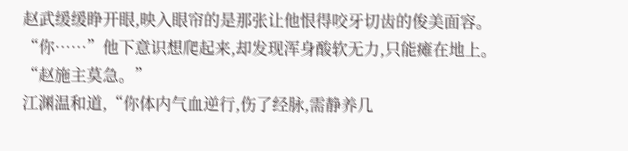赵武缓缓睁开眼,映入眼帘的是那张让他恨得咬牙切齿的俊美面容。
“你……”他下意识想爬起来,却发现浑身酸软无力,只能瘫在地上。
“赵施主莫急。”
江渊温和道,“你体内气血逆行,伤了经脉,需静养几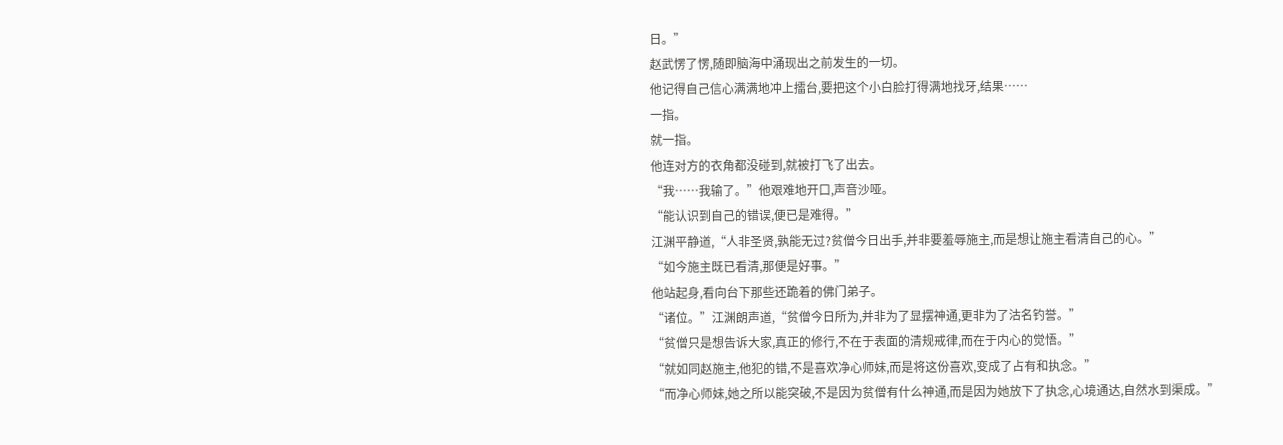日。”
赵武愣了愣,随即脑海中涌现出之前发生的一切。
他记得自己信心满满地冲上擂台,要把这个小白脸打得满地找牙,结果……
一指。
就一指。
他连对方的衣角都没碰到,就被打飞了出去。
“我……我输了。”他艰难地开口,声音沙哑。
“能认识到自己的错误,便已是难得。”
江渊平静道,“人非圣贤,孰能无过?贫僧今日出手,并非要羞辱施主,而是想让施主看清自己的心。”
“如今施主既已看清,那便是好事。”
他站起身,看向台下那些还跪着的佛门弟子。
“诸位。”江渊朗声道,“贫僧今日所为,并非为了显摆神通,更非为了沽名钓誉。”
“贫僧只是想告诉大家,真正的修行,不在于表面的清规戒律,而在于内心的觉悟。”
“就如同赵施主,他犯的错,不是喜欢净心师妹,而是将这份喜欢,变成了占有和执念。”
“而净心师妹,她之所以能突破,不是因为贫僧有什么神通,而是因为她放下了执念,心境通达,自然水到渠成。”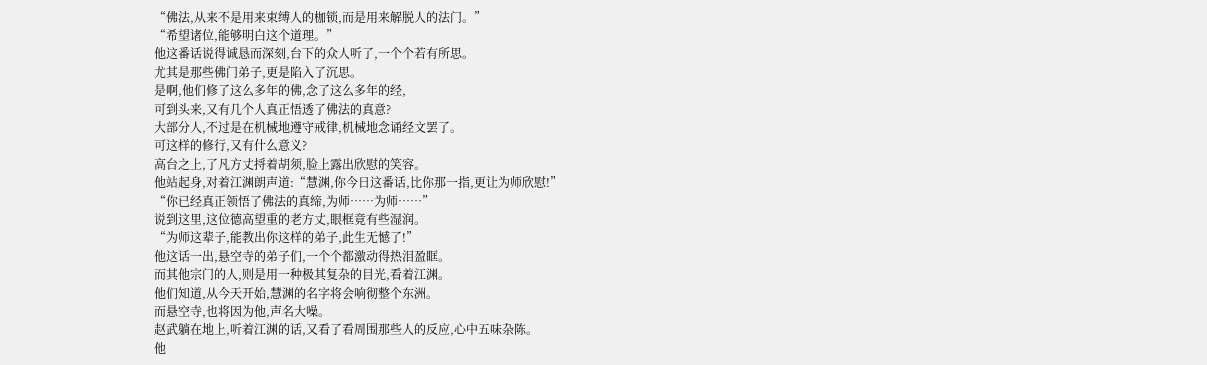“佛法,从来不是用来束缚人的枷锁,而是用来解脱人的法门。”
“希望诸位,能够明白这个道理。”
他这番话说得诚恳而深刻,台下的众人听了,一个个若有所思。
尤其是那些佛门弟子,更是陷入了沉思。
是啊,他们修了这么多年的佛,念了这么多年的经,
可到头来,又有几个人真正悟透了佛法的真意?
大部分人,不过是在机械地遵守戒律,机械地念诵经文罢了。
可这样的修行,又有什么意义?
高台之上,了凡方丈捋着胡须,脸上露出欣慰的笑容。
他站起身,对着江渊朗声道:“慧渊,你今日这番话,比你那一指,更让为师欣慰!”
“你已经真正领悟了佛法的真缔,为师……为师……”
说到这里,这位德高望重的老方丈,眼框竟有些湿润。
“为师这辈子,能教出你这样的弟子,此生无憾了!”
他这话一出,悬空寺的弟子们,一个个都激动得热泪盈眶。
而其他宗门的人,则是用一种极其复杂的目光,看着江渊。
他们知道,从今天开始,慧渊的名字将会响彻整个东洲。
而悬空寺,也将因为他,声名大噪。
赵武躺在地上,听着江渊的话,又看了看周围那些人的反应,心中五味杂陈。
他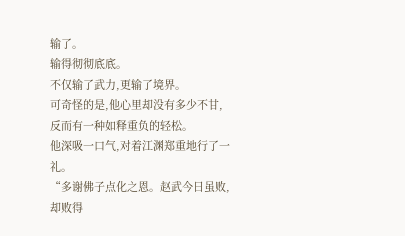输了。
输得彻彻底底。
不仅输了武力,更输了境界。
可奇怪的是,他心里却没有多少不甘,反而有一种如释重负的轻松。
他深吸一口气,对着江渊郑重地行了一礼。
“多谢佛子点化之恩。赵武今日虽败,却败得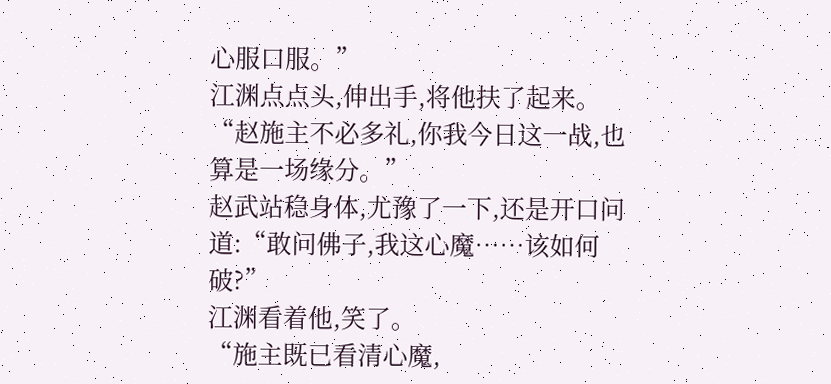心服口服。”
江渊点点头,伸出手,将他扶了起来。
“赵施主不必多礼,你我今日这一战,也算是一场缘分。”
赵武站稳身体,尤豫了一下,还是开口问道:“敢问佛子,我这心魔……该如何破?”
江渊看着他,笑了。
“施主既已看清心魔,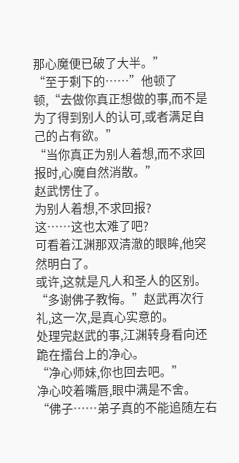那心魔便已破了大半。”
“至于剩下的……”他顿了顿,“去做你真正想做的事,而不是为了得到别人的认可,或者满足自己的占有欲。”
“当你真正为别人着想,而不求回报时,心魔自然消散。”
赵武愣住了。
为别人着想,不求回报?
这……这也太难了吧?
可看着江渊那双清澈的眼眸,他突然明白了。
或许,这就是凡人和圣人的区别。
“多谢佛子教悔。”赵武再次行礼,这一次,是真心实意的。
处理完赵武的事,江渊转身看向还跪在擂台上的净心。
“净心师妹,你也回去吧。”
净心咬着嘴唇,眼中满是不舍。
“佛子……弟子真的不能追随左右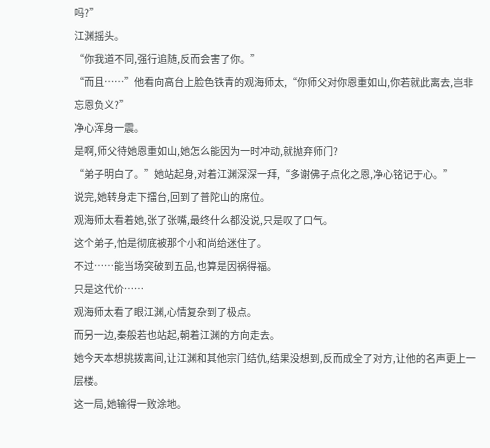吗?”
江渊摇头。
“你我道不同,强行追随,反而会害了你。”
“而且……”他看向高台上脸色铁青的观海师太,“你师父对你恩重如山,你若就此离去,岂非忘恩负义?”
净心浑身一震。
是啊,师父待她恩重如山,她怎么能因为一时冲动,就抛弃师门?
“弟子明白了。”她站起身,对着江渊深深一拜,“多谢佛子点化之恩,净心铭记于心。”
说完,她转身走下擂台,回到了普陀山的席位。
观海师太看着她,张了张嘴,最终什么都没说,只是叹了口气。
这个弟子,怕是彻底被那个小和尚给迷住了。
不过……能当场突破到五品,也算是因祸得福。
只是这代价……
观海师太看了眼江渊,心情复杂到了极点。
而另一边,秦般若也站起,朝着江渊的方向走去。
她今天本想挑拨离间,让江渊和其他宗门结仇,结果没想到,反而成全了对方,让他的名声更上一层楼。
这一局,她输得一败涂地。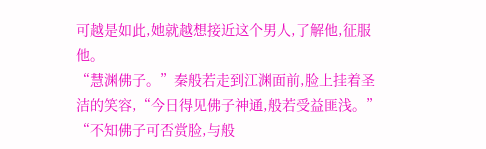可越是如此,她就越想接近这个男人,了解他,征服他。
“慧渊佛子。”秦般若走到江渊面前,脸上挂着圣洁的笑容,“今日得见佛子神通,般若受益匪浅。”
“不知佛子可否赏脸,与般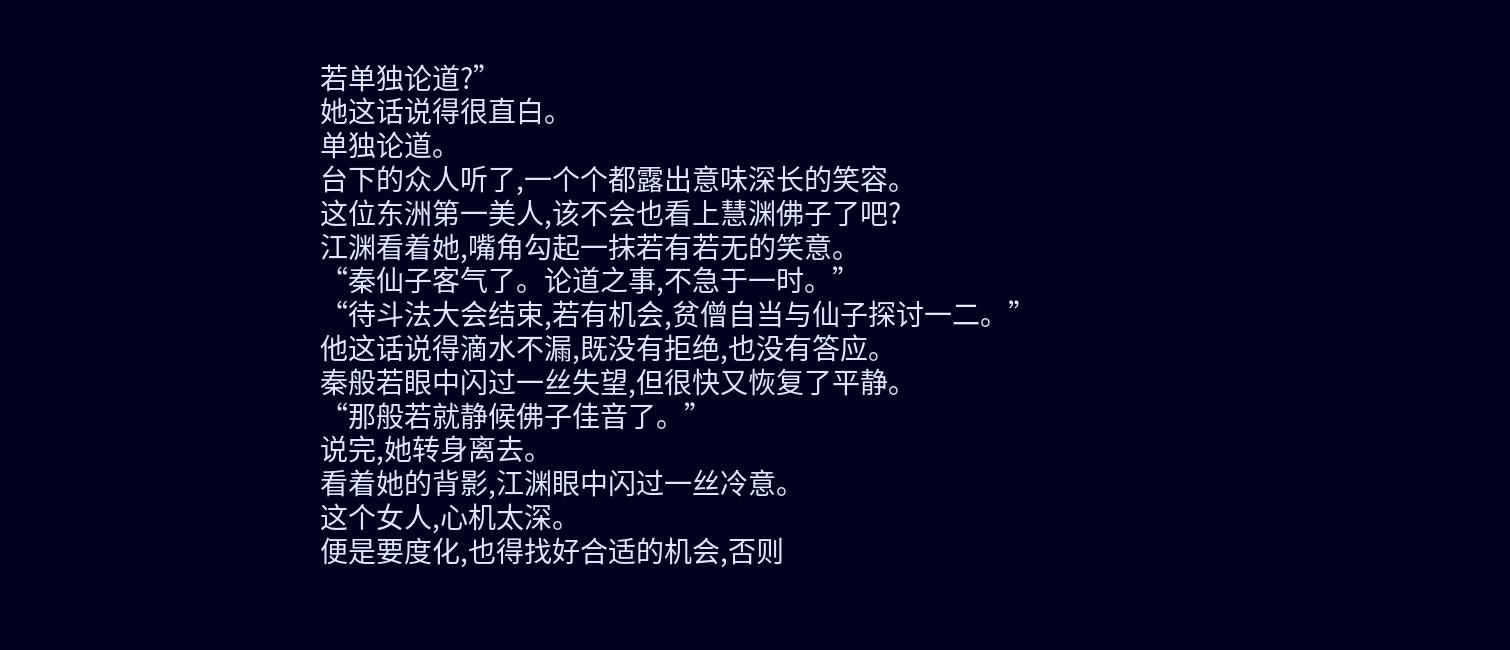若单独论道?”
她这话说得很直白。
单独论道。
台下的众人听了,一个个都露出意味深长的笑容。
这位东洲第一美人,该不会也看上慧渊佛子了吧?
江渊看着她,嘴角勾起一抹若有若无的笑意。
“秦仙子客气了。论道之事,不急于一时。”
“待斗法大会结束,若有机会,贫僧自当与仙子探讨一二。”
他这话说得滴水不漏,既没有拒绝,也没有答应。
秦般若眼中闪过一丝失望,但很快又恢复了平静。
“那般若就静候佛子佳音了。”
说完,她转身离去。
看着她的背影,江渊眼中闪过一丝冷意。
这个女人,心机太深。
便是要度化,也得找好合适的机会,否则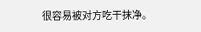很容易被对方吃干抹净。